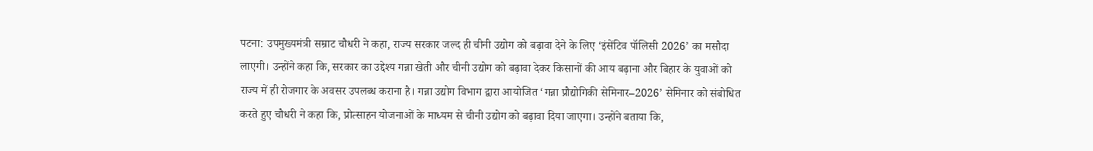पटना: उपमुख्यमंत्री सम्राट चौधरी ने कहा, राज्य सरकार जल्द ही चीनी उद्योग को बढ़ावा देने के लिए ‘इंसेंटिव पॉलिसी 2026’ का मसौदा लाएगी। उन्होंने कहा कि, सरकार का उद्देश्य गन्ना खेती और चीनी उद्योग को बढ़ावा देकर किसानों की आय बढ़ाना और बिहार के युवाओं को राज्य में ही रोजगार के अवसर उपलब्ध कराना है। गन्ना उद्योग विभाग द्वारा आयोजित ‘गन्ना प्रौद्योगिकी सेमिनार–2026’ सेमिनार को संबोधित करते हुए चौधरी ने कहा कि, प्रोत्साहन योजनाओं के माध्यम से चीनी उद्योग को बढ़ावा दिया जाएगा। उन्होंने बताया कि,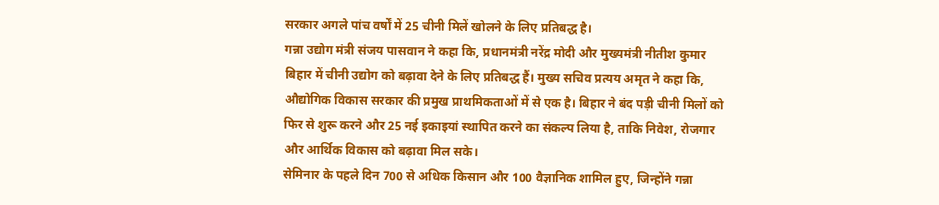सरकार अगले पांच वर्षों में 25 चीनी मिलें खोलने के लिए प्रतिबद्ध है।
गन्ना उद्योग मंत्री संजय पासवान ने कहा कि, प्रधानमंत्री नरेंद्र मोदी और मुख्यमंत्री नीतीश कुमार बिहार में चीनी उद्योग को बढ़ावा देने के लिए प्रतिबद्ध हैं। मुख्य सचिव प्रत्यय अमृत ने कहा कि, औद्योगिक विकास सरकार की प्रमुख प्राथमिकताओं में से एक है। बिहार ने बंद पड़ी चीनी मिलों को फिर से शुरू करने और 25 नई इकाइयां स्थापित करने का संकल्प लिया है, ताकि निवेश, रोजगार और आर्थिक विकास को बढ़ावा मिल सके।
सेमिनार के पहले दिन 700 से अधिक किसान और 100 वैज्ञानिक शामिल हुए, जिन्होंने गन्ना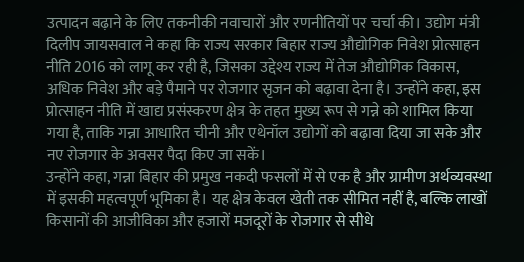उत्पादन बढ़ाने के लिए तकनीकी नवाचारों और रणनीतियों पर चर्चा की। उद्योग मंत्री दिलीप जायसवाल ने कहा कि राज्य सरकार बिहार राज्य औद्योगिक निवेश प्रोत्साहन नीति 2016 को लागू कर रही है, जिसका उद्देश्य राज्य में तेज औद्योगिक विकास, अधिक निवेश और बड़े पैमाने पर रोजगार सृजन को बढ़ावा देना है। उन्होंने कहा, इस प्रोत्साहन नीति में खाद्य प्रसंस्करण क्षेत्र के तहत मुख्य रूप से गन्ने को शामिल किया गया है, ताकि गन्ना आधारित चीनी और एथेनॉल उद्योगों को बढ़ावा दिया जा सके और नए रोजगार के अवसर पैदा किए जा सकें।
उन्होंने कहा, गन्ना बिहार की प्रमुख नकदी फसलों में से एक है और ग्रामीण अर्थव्यवस्था में इसकी महत्वपूर्ण भूमिका है। यह क्षेत्र केवल खेती तक सीमित नहीं है, बल्कि लाखों किसानों की आजीविका और हजारों मजदूरों के रोजगार से सीधे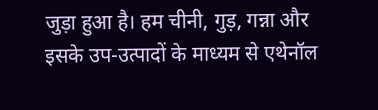जुड़ा हुआ है। हम चीनी, गुड़, गन्ना और इसके उप-उत्पादों के माध्यम से एथेनॉल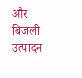और बिजली उत्पादन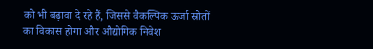को भी बढ़ावा दे रहे हैं, जिससे वैकल्पिक ऊर्जा स्रोतों का विकास होगा और औद्योगिक निवेश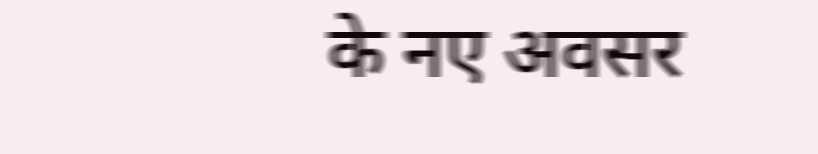के नए अवसर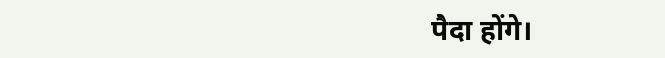पैदा होंगे।